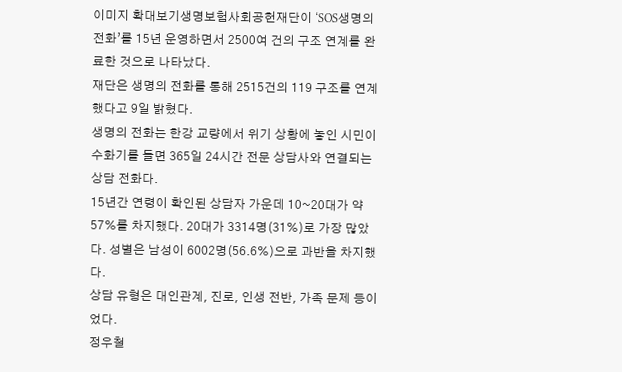이미지 확대보기생명보험사회공헌재단이 ‘SOS생명의전화’를 15년 운영하면서 2500여 건의 구조 연계를 완료한 것으로 나타났다.
재단은 생명의 전화를 통해 2515건의 119 구조를 연계했다고 9일 밝혔다.
생명의 전화는 한강 교량에서 위기 상황에 놓인 시민이 수화기를 들면 365일 24시간 전문 상담사와 연결되는 상담 전화다.
15년간 연령이 확인된 상담자 가운데 10~20대가 약 57%를 차지했다. 20대가 3314명(31%)로 가장 많았다. 성별은 남성이 6002명(56.6%)으로 과반을 차지했다.
상담 유형은 대인관계, 진로, 인생 전반, 가족 문제 등이었다.
정우철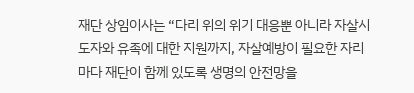재단 상임이사는 “다리 위의 위기 대응뿐 아니라 자살시도자와 유족에 대한 지원까지, 자살예방이 필요한 자리마다 재단이 함께 있도록 생명의 안전망을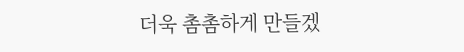더욱 촘촘하게 만들겠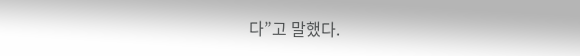다”고 말했다.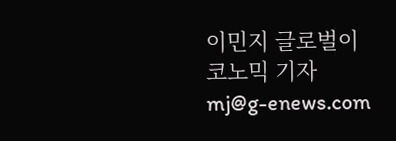이민지 글로벌이코노믹 기자 mj@g-enews.com